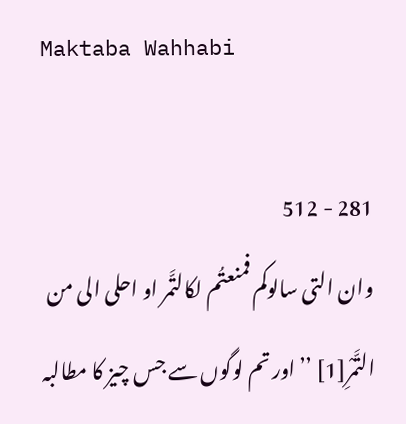Maktaba Wahhabi

281 - 512
وان التی سالوکم فمنعتُم لکالتَّمر او احلی الی من التَّمْرِ[1] ’’اور تم لوگوں سے جس چیز کا مطالبہ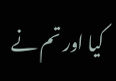کیا اور تم نے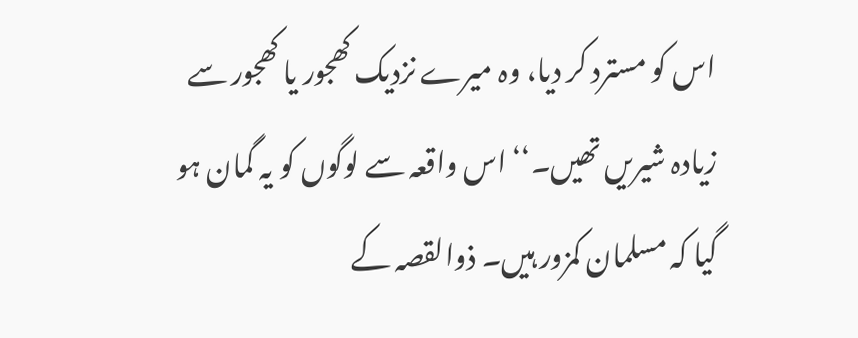اس کو مسترد کر دیا، وہ میرے نزدیک کھجور یا کھجور سے زیادہ شیریں تھیں۔‘‘ اس واقعہ سے لوگوں کو یہ گمان ہو گیا کہ مسلمان کمزور ہیں۔ ذوالقصہ کے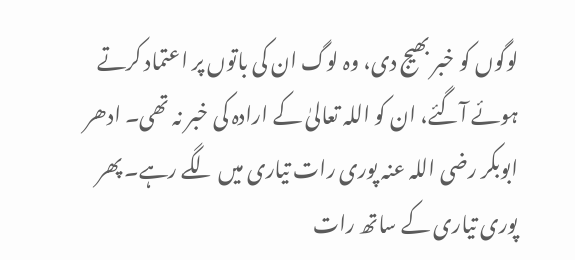لوگوں کو خبر بھیج دی، وہ لوگ ان کی باتوں پر اعتماد کرتے ہوئے آگئے، ان کو اللہ تعالیٰ کے ارادہ کی خبر نہ تھی۔ ادھر ابوبکر رضی اللہ عنہ پوری رات تیاری میں لگے رہے۔ پھر پوری تیاری کے ساتھ رات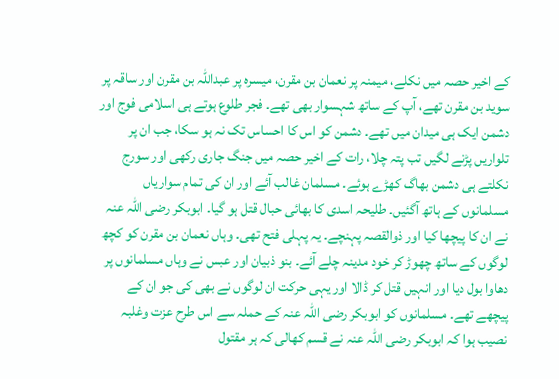کے اخیر حصہ میں نکلے، میمنہ پر نعمان بن مقرن، میسرہ پر عبداللہ بن مقرن اور ساقہ پر سوید بن مقرن تھے، آپ کے ساتھ شہسوار بھی تھے۔ فجر طلوع ہوتے ہی اسلامی فوج اور دشمن ایک ہی میدان میں تھے۔ دشمن کو اس کا احساس تک نہ ہو سکا، جب ان پر تلواریں پڑنے لگیں تب پتہ چلا، رات کے اخیر حصہ میں جنگ جاری رکھی اور سورج نکلتے ہی دشمن بھاگ کھڑے ہوئے۔ مسلمان غالب آئے اور ان کی تمام سواریاں مسلمانوں کے ہاتھ آگئیں۔ طلیحہ اسدی کا بھائی حبال قتل ہو گیا۔ ابوبکر رضی اللہ عنہ نے ان کا پیچھا کیا اور ذوالقصہ پہنچے۔ یہ پہلی فتح تھی۔ وہاں نعمان بن مقرن کو کچھ لوگوں کے ساتھ چھوڑ کر خود مدینہ چلے آئے۔ بنو ذبیان اور عبس نے وہاں مسلمانوں پر دھاوا بول دیا اور انہیں قتل کر ڈالا اور یہی حرکت ان لوگوں نے بھی کی جو ان کے پیچھے تھے۔ مسلمانوں کو ابوبکر رضی اللہ عنہ کے حملہ سے اس طرح عزت وغلبہ نصیب ہوا کہ ابوبکر رضی اللہ عنہ نے قسم کھالی کہ ہر مقتول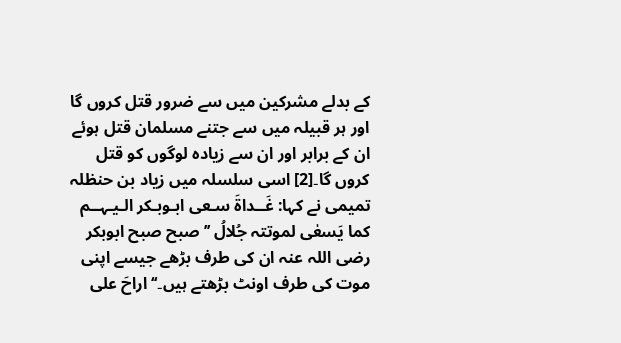کے بدلے مشرکین میں سے ضرور قتل کروں گا اور ہر قبیلہ میں سے جتنے مسلمان قتل ہوئے ان کے برابر اور ان سے زیادہ لوگوں کو قتل کروں گا۔[2] اسی سلسلہ میں زیاد بن حنظلہ تمیمی نے کہا: غَــداۃَ سـعی ابـوبـکر الـیـہــم کما یَسعٰی لموتتہ جُلالُ ’’صبح صبح ابوبکر رضی اللہ عنہ ان کی طرف بڑھے جیسے اپنی موت کی طرف اونٹ بڑھتے ہیں۔‘‘ اراحَ علی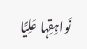نَواہِقِہا عَلِیًّا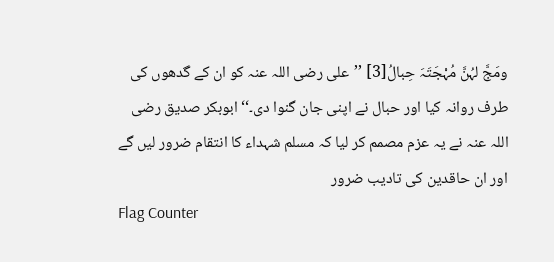ومَجَّ لہُنَّ مُہْجَتَہَ حِبالُ[3] ’’علی رضی اللہ عنہ کو ان کے گدھوں کی طرف روانہ کیا اور حبال نے اپنی جان گنوا دی۔‘‘ ابوبکر صدیق رضی اللہ عنہ نے یہ عزم مصمم کر لیا کہ مسلم شہداء کا انتقام ضرور لیں گے اور ان حاقدین کی تادیب ضرور
Flag Counter